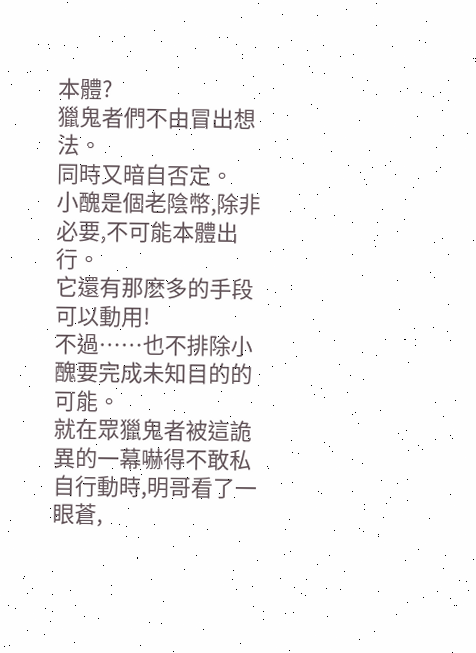本體?
獵鬼者們不由冒出想法。
同時又暗自否定。
小醜是個老陰幣,除非必要,不可能本體出行。
它還有那麽多的手段可以動用!
不過……也不排除小醜要完成未知目的的可能。
就在眾獵鬼者被這詭異的一幕嚇得不敢私自行動時,明哥看了一眼蒼,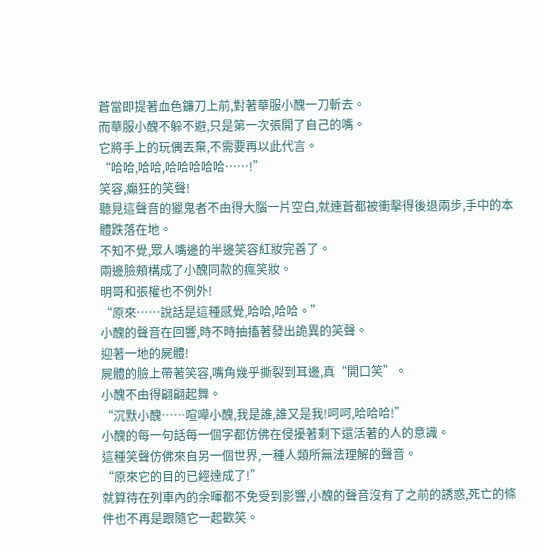蒼當即提著血色鐮刀上前,對著華服小醜一刀斬去。
而華服小醜不躲不避,只是第一次張開了自己的嘴。
它將手上的玩偶丟棄,不需要再以此代言。
“哈哈,哈哈,哈哈哈哈哈……!”
笑容,癲狂的笑聲!
聽見這聲音的獵鬼者不由得大腦一片空白,就連蒼都被衝擊得後退兩步,手中的本體跌落在地。
不知不覺,眾人嘴邊的半邊笑容紅妝完善了。
兩邊臉頰構成了小醜同款的瘋笑妝。
明哥和張權也不例外!
“原來……說話是這種感覺,哈哈,哈哈。”
小醜的聲音在回響,時不時抽搐著發出詭異的笑聲。
迎著一地的屍體!
屍體的臉上帶著笑容,嘴角幾乎撕裂到耳邊,真“開口笑”。
小醜不由得翩翩起舞。
“沉默小醜……喧嘩小醜,我是誰,誰又是我!呵呵,哈哈哈!”
小醜的每一句話每一個字都仿佛在侵擾著剩下還活著的人的意識。
這種笑聲仿佛來自另一個世界,一種人類所無法理解的聲音。
“原來它的目的已經達成了!”
就算待在列車內的余暉都不免受到影響,小醜的聲音沒有了之前的誘惑,死亡的條件也不再是跟隨它一起歡笑。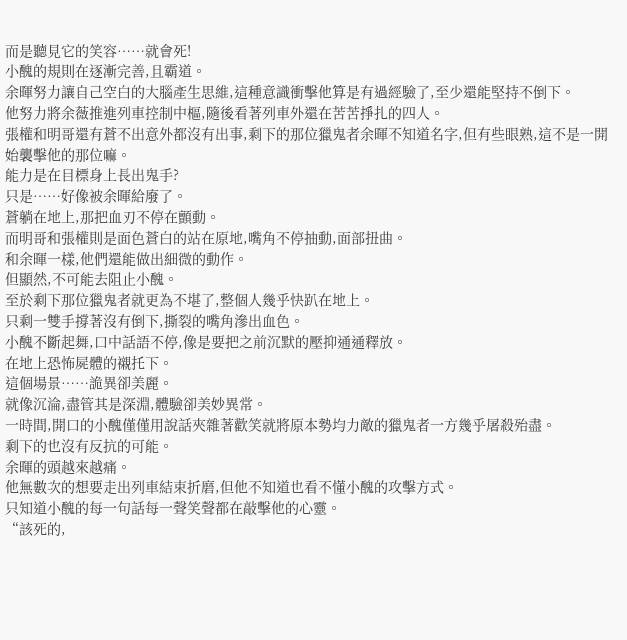而是聽見它的笑容……就會死!
小醜的規則在逐漸完善,且霸道。
余暉努力讓自己空白的大腦產生思維,這種意識衝擊他算是有過經驗了,至少還能堅持不倒下。
他努力將余薇推進列車控制中樞,隨後看著列車外還在苦苦掙扎的四人。
張權和明哥還有蒼不出意外都沒有出事,剩下的那位獵鬼者余暉不知道名字,但有些眼熟,這不是一開始襲擊他的那位嘛。
能力是在目標身上長出鬼手?
只是……好像被余暉給廢了。
蒼躺在地上,那把血刃不停在顫動。
而明哥和張權則是面色蒼白的站在原地,嘴角不停抽動,面部扭曲。
和余暉一樣,他們還能做出細微的動作。
但顯然,不可能去阻止小醜。
至於剩下那位獵鬼者就更為不堪了,整個人幾乎快趴在地上。
只剩一雙手撐著沒有倒下,撕裂的嘴角滲出血色。
小醜不斷起舞,口中話語不停,像是要把之前沉默的壓抑通通釋放。
在地上恐怖屍體的襯托下。
這個場景……詭異卻美麗。
就像沉淪,盡管其是深淵,體驗卻美妙異常。
一時間,開口的小醜僅僅用說話夾雜著歡笑就將原本勢均力敵的獵鬼者一方幾乎屠殺殆盡。
剩下的也沒有反抗的可能。
余暉的頭越來越痛。
他無數次的想要走出列車結束折磨,但他不知道也看不懂小醜的攻擊方式。
只知道小醜的每一句話每一聲笑聲都在敲擊他的心靈。
“該死的,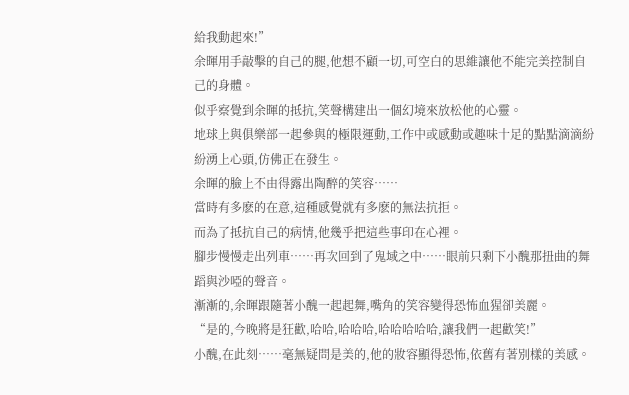給我動起來!”
余暉用手敲擊的自己的腿,他想不顧一切,可空白的思維讓他不能完美控制自己的身體。
似乎察覺到余暉的抵抗,笑聲構建出一個幻境來放松他的心靈。
地球上與俱樂部一起參與的極限運動,工作中或感動或趣味十足的點點滴滴紛紛湧上心頭,仿佛正在發生。
余暉的臉上不由得露出陶醉的笑容……
當時有多麽的在意,這種感覺就有多麽的無法抗拒。
而為了抵抗自己的病情,他幾乎把這些事印在心裡。
腳步慢慢走出列車……再次回到了鬼域之中……眼前只剩下小醜那扭曲的舞蹈與沙啞的聲音。
漸漸的,余暉跟隨著小醜一起起舞,嘴角的笑容變得恐怖血猩卻美麗。
“是的,今晚將是狂歡,哈哈,哈哈哈,哈哈哈哈哈,讓我們一起歡笑!”
小醜,在此刻……毫無疑問是美的,他的妝容顯得恐怖,依舊有著別樣的美感。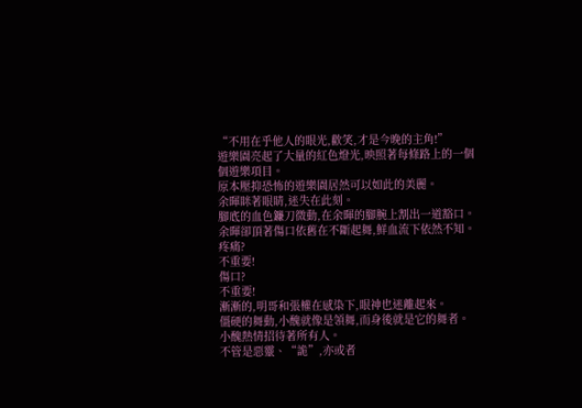“不用在乎他人的眼光,歡笑,才是今晚的主角!”
遊樂園亮起了大量的紅色燈光,映照著每條路上的一個個遊樂項目。
原本壓抑恐怖的遊樂園居然可以如此的美麗。
余暉眯著眼睛,迷失在此刻。
腳底的血色鐮刀微動,在余暉的腳腕上割出一道豁口。
余暉卻頂著傷口依舊在不斷起舞,鮮血流下依然不知。
疼痛?
不重要!
傷口?
不重要!
漸漸的,明哥和張權在感染下,眼神也迷離起來。
僵硬的舞動,小醜就像是領舞,而身後就是它的舞者。
小醜熱情招待著所有人。
不管是惡靈、“詭”,亦或者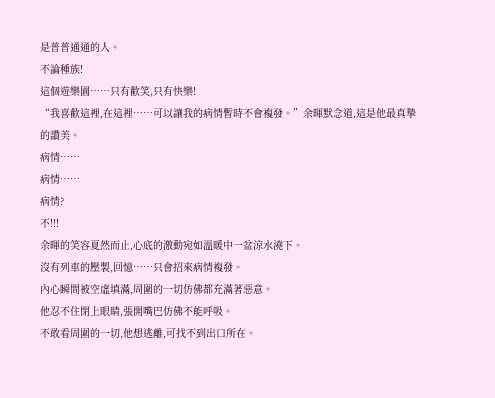是普普通通的人。
不論種族!
這個遊樂園……只有歡笑,只有快樂!
“我喜歡這裡,在這裡……可以讓我的病情暫時不會複發。”余暉默念道,這是他最真摯的讚美。
病情……
病情……
病情?
不!!!
余暉的笑容夏然而止,心底的激動宛如溫暖中一盆涼水澆下。
沒有列車的壓製,回憶……只會招來病情複發。
內心瞬間被空虛填滿,周圍的一切仿佛都充滿著惡意。
他忍不住閉上眼睛,張開嘴巴仿佛不能呼吸。
不敢看周圍的一切,他想逃離,可找不到出口所在。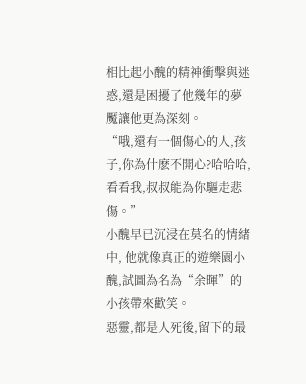相比起小醜的精神衝擊與迷惑,還是困擾了他幾年的夢魘讓他更為深刻。
“哦,還有一個傷心的人,孩子,你為什麽不開心?哈哈哈,看看我,叔叔能為你驅走悲傷。”
小醜早已沉浸在莫名的情緒中, 他就像真正的遊樂園小醜,試圖為名為“余暉”的小孩帶來歡笑。
惡靈,都是人死後,留下的最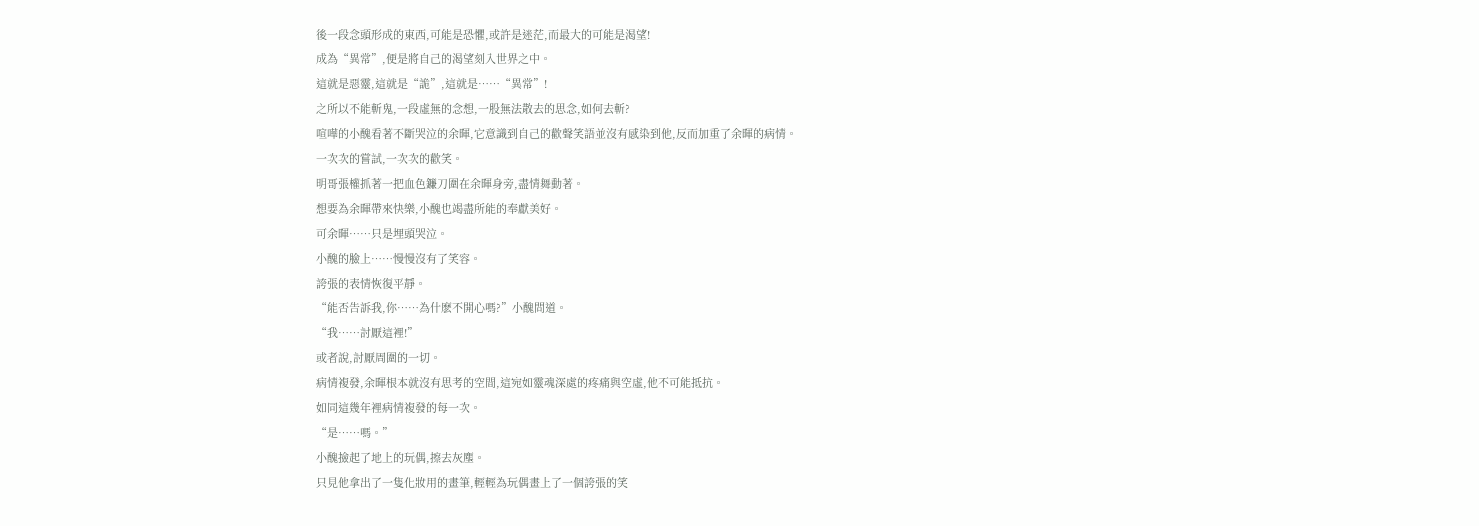後一段念頭形成的東西,可能是恐懼,或許是迷茫,而最大的可能是渴望!
成為“異常”,便是將自己的渴望刻入世界之中。
這就是惡靈,這就是“詭”,這就是……“異常”!
之所以不能斬鬼,一段虛無的念想,一股無法散去的思念,如何去斬?
喧嘩的小醜看著不斷哭泣的余暉,它意識到自己的歡聲笑語並沒有感染到他,反而加重了余暉的病情。
一次次的嘗試,一次次的歡笑。
明哥張權抓著一把血色鐮刀圍在余暉身旁,盡情舞動著。
想要為余暉帶來快樂,小醜也竭盡所能的奉獻美好。
可余暉……只是埋頭哭泣。
小醜的臉上……慢慢沒有了笑容。
誇張的表情恢復平靜。
“能否告訴我,你……為什麽不開心嗎?”小醜問道。
“我……討厭這裡!”
或者說,討厭周圍的一切。
病情複發,余暉根本就沒有思考的空間,這宛如靈魂深處的疼痛與空虛,他不可能抵抗。
如同這幾年裡病情複發的每一次。
“是……嗎。”
小醜撿起了地上的玩偶,擦去灰塵。
只見他拿出了一隻化妝用的畫筆,輕輕為玩偶畫上了一個誇張的笑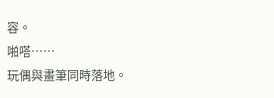容。
啪嗒……
玩偶與畫筆同時落地。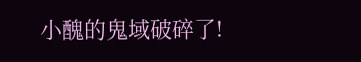小醜的鬼域破碎了!